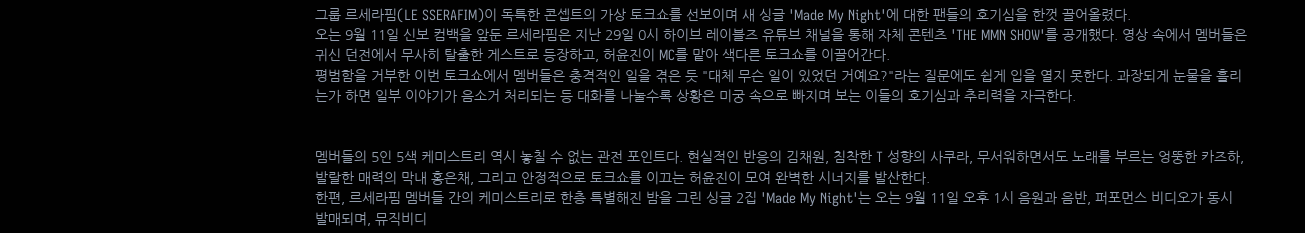그룹 르세라핌(LE SSERAFIM)이 독특한 콘셉트의 가상 토크쇼를 선보이며 새 싱글 'Made My Night'에 대한 팬들의 호기심을 한껏 끌어올렸다.
오는 9월 11일 신보 컴백을 앞둔 르세라핌은 지난 29일 0시 하이브 레이블즈 유튜브 채널을 통해 자체 콘텐츠 'THE MMN SHOW'를 공개했다. 영상 속에서 멤버들은 귀신 던전에서 무사히 탈출한 게스트로 등장하고, 허윤진이 MC를 맡아 색다른 토크쇼를 이끌어간다.
평범함을 거부한 이번 토크쇼에서 멤버들은 충격적인 일을 겪은 듯 "대체 무슨 일이 있었던 거예요?"라는 질문에도 쉽게 입을 열지 못한다. 과장되게 눈물을 흘리는가 하면 일부 이야기가 음소거 처리되는 등 대화를 나눌수록 상황은 미궁 속으로 빠지며 보는 이들의 호기심과 추리력을 자극한다.


멤버들의 5인 5색 케미스트리 역시 놓칠 수 없는 관전 포인트다. 현실적인 반응의 김채원, 침착한 T 성향의 사쿠라, 무서워하면서도 노래를 부르는 엉뚱한 카즈하, 발랄한 매력의 막내 홍은채, 그리고 안정적으로 토크쇼를 이끄는 허윤진이 모여 완벽한 시너지를 발산한다.
한편, 르세라핌 멤버들 간의 케미스트리로 한층 특별해진 밤을 그린 싱글 2집 'Made My Night'는 오는 9월 11일 오후 1시 음원과 음반, 퍼포먼스 비디오가 동시 발매되며, 뮤직비디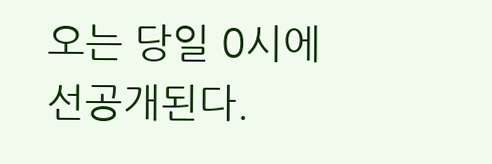오는 당일 0시에 선공개된다.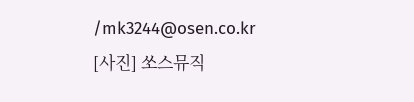/mk3244@osen.co.kr
[사진] 쏘스뮤직